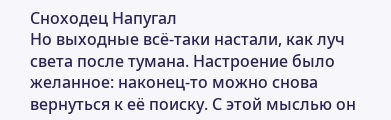Сноходец Напугал
Но выходные всё-таки настали, как луч света после тумана. Настроение было желанное: наконец-то можно снова вернуться к её поиску. С этой мыслью он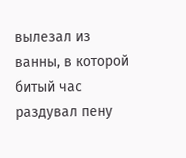вылезал из ванны, в которой битый час раздувал пену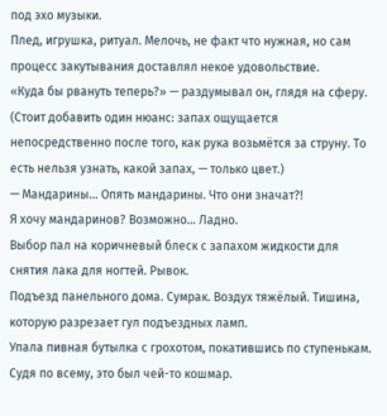под эхо музыки.
Плед, игрушка, ритуал. Мелочь, не факт что нужная, но сам процесс закутывания доставлял некое удовольствие.
«Куда бы рвануть теперь?» — раздумывал он, глядя на сферу.
(Стоит добавить один нюанс: запах ощущается непосредственно после того, как рука возьмётся за струну. То есть нельзя узнать, какой запах, — только цвет.)
— Мандарины… Опять мандарины. Что они значат?!
Я хочу мандаринов? Возможно… Ладно.
Выбор пал на коричневый блеск с запахом жидкости для снятия лака для ногтей. Рывок.
Подъезд панельного дома. Сумрак. Воздух тяжёлый. Тишина, которую разрезает гул подъездных ламп.
Упала пивная бутылка с грохотом, покатившись по ступенькам.
Судя по всему, это был чей-то кошмар.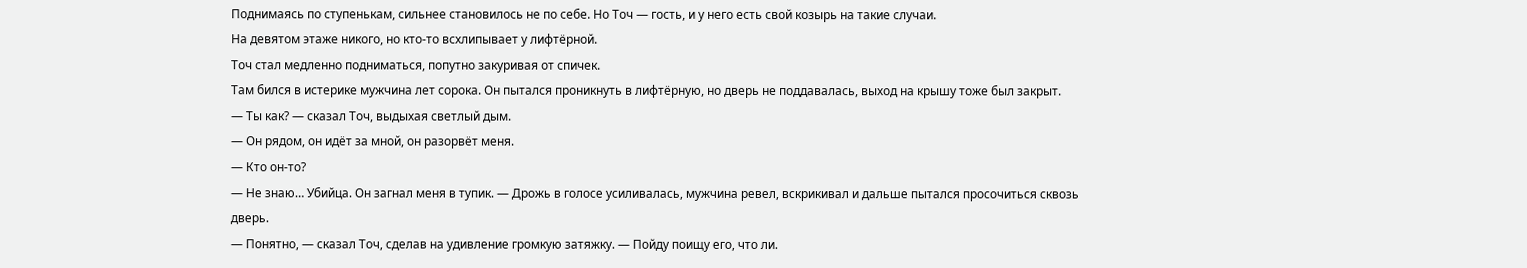Поднимаясь по ступенькам, сильнее становилось не по себе. Но Точ — гость, и у него есть свой козырь на такие случаи.
На девятом этаже никого, но кто-то всхлипывает у лифтёрной.
Точ стал медленно подниматься, попутно закуривая от спичек.
Там бился в истерике мужчина лет сорока. Он пытался проникнуть в лифтёрную, но дверь не поддавалась, выход на крышу тоже был закрыт.
— Ты как? — сказал Точ, выдыхая светлый дым.
— Он рядом, он идёт за мной, он разорвёт меня.
— Кто он-то?
— Не знаю… Убийца. Он загнал меня в тупик. — Дрожь в голосе усиливалась, мужчина ревел, вскрикивал и дальше пытался просочиться сквозь дверь.
— Понятно, — сказал Точ, сделав на удивление громкую затяжку. — Пойду поищу его, что ли.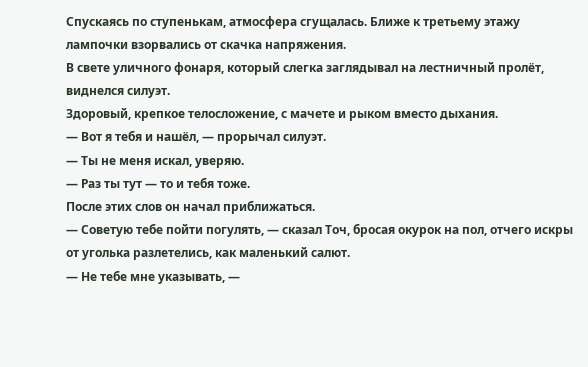Спускаясь по ступенькам, атмосфера сгущалась. Ближе к третьему этажу лампочки взорвались от скачка напряжения.
В свете уличного фонаря, который слегка заглядывал на лестничный пролёт, виднелся силуэт.
Здоровый, крепкое телосложение, с мачете и рыком вместо дыхания.
— Вот я тебя и нашёл, — прорычал силуэт.
— Ты не меня искал, уверяю.
— Раз ты тут — то и тебя тоже.
После этих слов он начал приближаться.
— Советую тебе пойти погулять, — сказал Точ, бросая окурок на пол, отчего искры от уголька разлетелись, как маленький салют.
— Не тебе мне указывать, —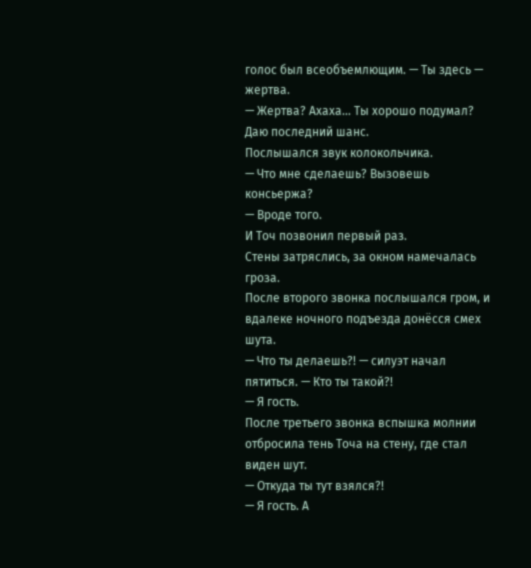голос был всеобъемлющим. — Ты здесь — жертва.
— Жертва? Ахаха… Ты хорошо подумал? Даю последний шанс.
Послышался звук колокольчика.
— Что мне сделаешь? Вызовешь консьержа?
— Вроде того.
И Точ позвонил первый раз.
Стены затряслись, за окном намечалась гроза.
После второго звонка послышался гром, и вдалеке ночного подъезда донёсся смех шута.
— Что ты делаешь?! — силуэт начал пятиться. — Кто ты такой?!
— Я гость.
После третьего звонка вспышка молнии отбросила тень Точа на стену, где стал виден шут.
— Откуда ты тут взялся?!
— Я гость. А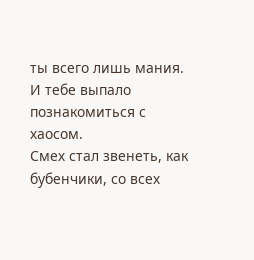ты всего лишь мания. И тебе выпало познакомиться с хаосом.
Смех стал звенеть, как бубенчики, со всех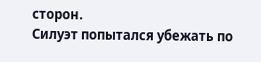сторон.
Силуэт попытался убежать по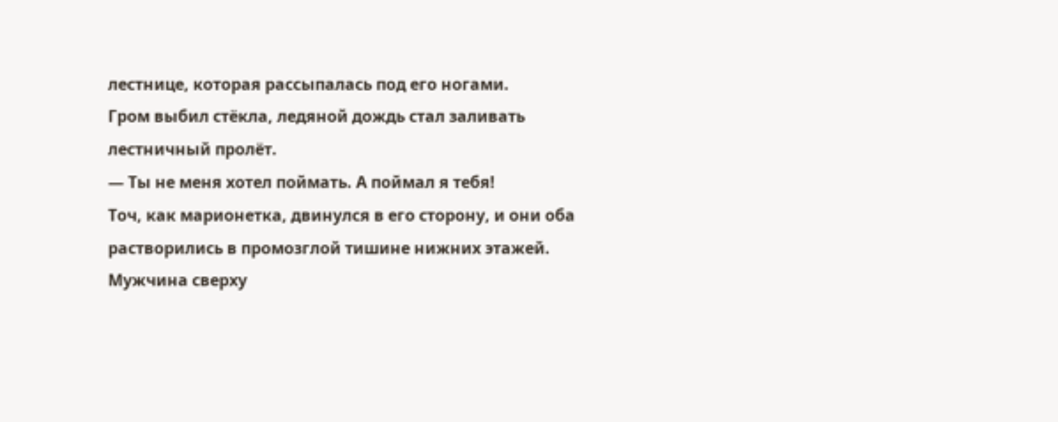лестнице, которая рассыпалась под его ногами.
Гром выбил стёкла, ледяной дождь стал заливать лестничный пролёт.
— Ты не меня хотел поймать. А поймал я тебя!
Точ, как марионетка, двинулся в его сторону, и они оба растворились в промозглой тишине нижних этажей.
Мужчина сверху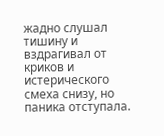жадно слушал тишину и вздрагивал от криков и истерического смеха снизу, но паника отступала.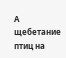А щебетание птиц на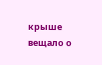крыше вещало о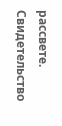рассвете.
Свидетельство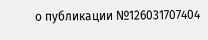о публикации №126031707404